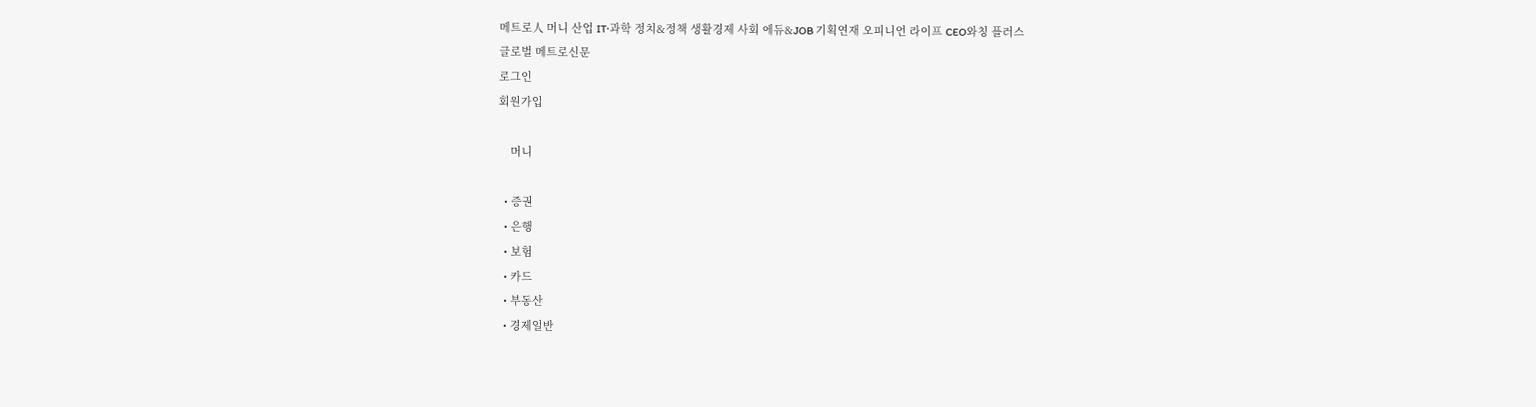메트로人 머니 산업 IT·과학 정치&정책 생활경제 사회 에듀&JOB 기획연재 오피니언 라이프 CEO와칭 플러스
글로벌 메트로신문
로그인
회원가입

    머니

  • 증권
  • 은행
  • 보험
  • 카드
  • 부동산
  • 경제일반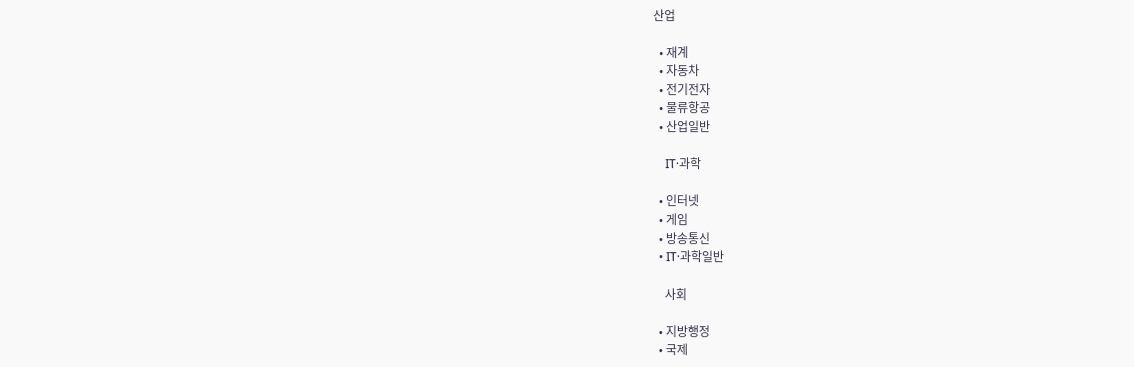산업

  • 재계
  • 자동차
  • 전기전자
  • 물류항공
  • 산업일반

    IT·과학

  • 인터넷
  • 게임
  • 방송통신
  • IT·과학일반

    사회

  • 지방행정
  • 국제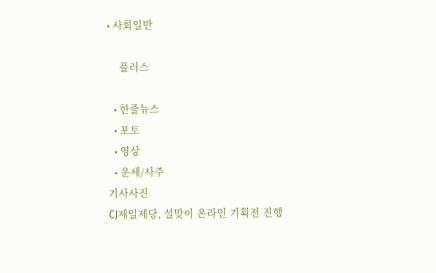• 사회일반

    플러스

  • 한줄뉴스
  • 포토
  • 영상
  • 운세/사주
기사사진
CJ제일제당, 설맞이 온라인 기획전 진행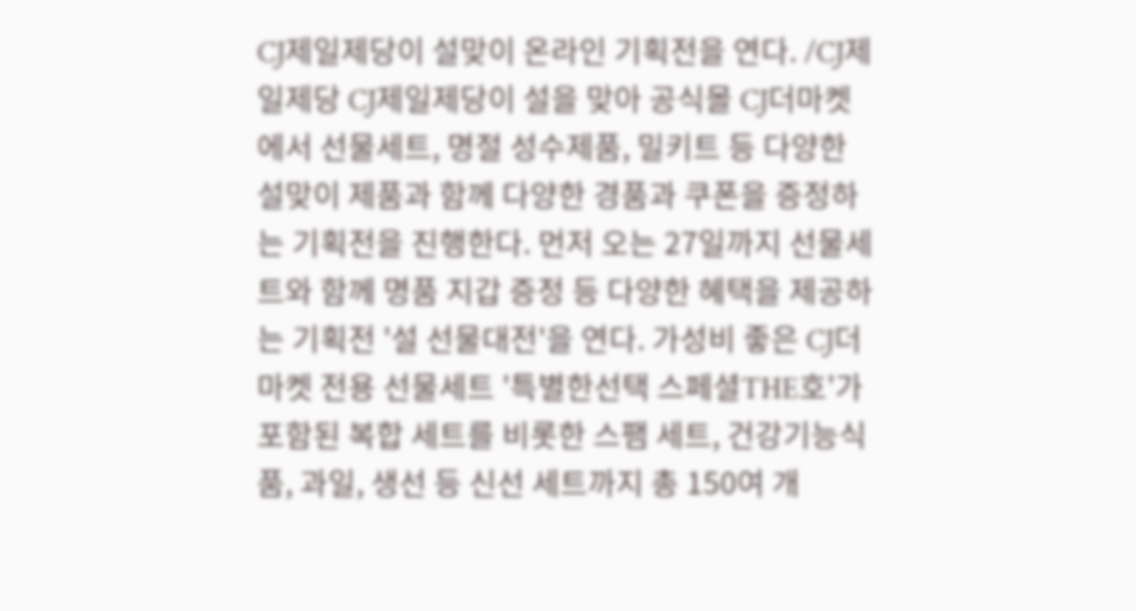CJ제일제당이 설맞이 온라인 기획전을 연다. /CJ제일제당 CJ제일제당이 설을 맞아 공식몰 CJ더마켓에서 선물세트, 명절 성수제품, 밀키트 등 다양한 설맞이 제품과 함께 다양한 경품과 쿠폰을 증정하는 기획전을 진행한다. 먼저 오는 27일까지 선물세트와 함께 명품 지갑 증정 등 다양한 혜택을 제공하는 기획전 '설 선물대전'을 연다. 가성비 좋은 CJ더마켓 전용 선물세트 '특별한선택 스페셜THE호'가 포함된 복합 세트를 비롯한 스팸 세트, 건강기능식품, 과일, 생선 등 신선 세트까지 총 150여 개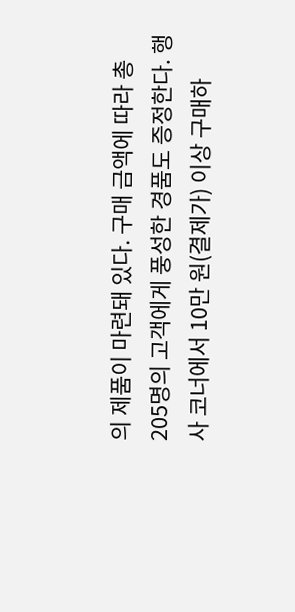의 제품이 마련돼 있다. 구매 금액에 따라 총 205명의 고객에게 풍성한 경품도 증정한다. 행사 코너에서 10만 원(결제가) 이상 구매하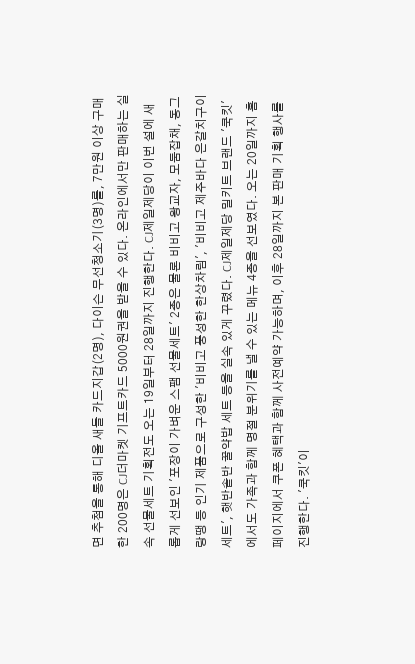면 추첨을 통해 디올 새들 카드지갑(2명), 다이슨 무선청소기(3명)를, 7만원 이상 구매한 200명은 CJ더마켓 기프트카드 5000원권을 받을 수 있다. 온라인에서만 판매하는 실속 선물세트 기획전도 오는 19일부터 28일까지 진행한다. CJ제일제당이 이번 설에 새롭게 선보인 '포장이 가벼운 스팸 선물세트' 2종은 물론 비비고 왕교자, 모둠잡채, 동그랑땡 등 인기 제품으로 구성한 '비비고 풍성한 한상차림', '비비고 제주바다 은갈치구이 세트', 햇반솥반 꿀약밥 세트 등을 실속 있게 꾸렸다. CJ제일제당 밀키트 브랜드 '쿡킷'에서도 가족과 함께 명절 분위기를 낼 수 있는 메뉴 4종을 선보였다. 오는 20일까지 홈페이지에서 쿠폰 혜택과 함께 사전예약 가능하며, 이후 28일까지 본 판매 기획 행사를 진행한다. '쿡킷'이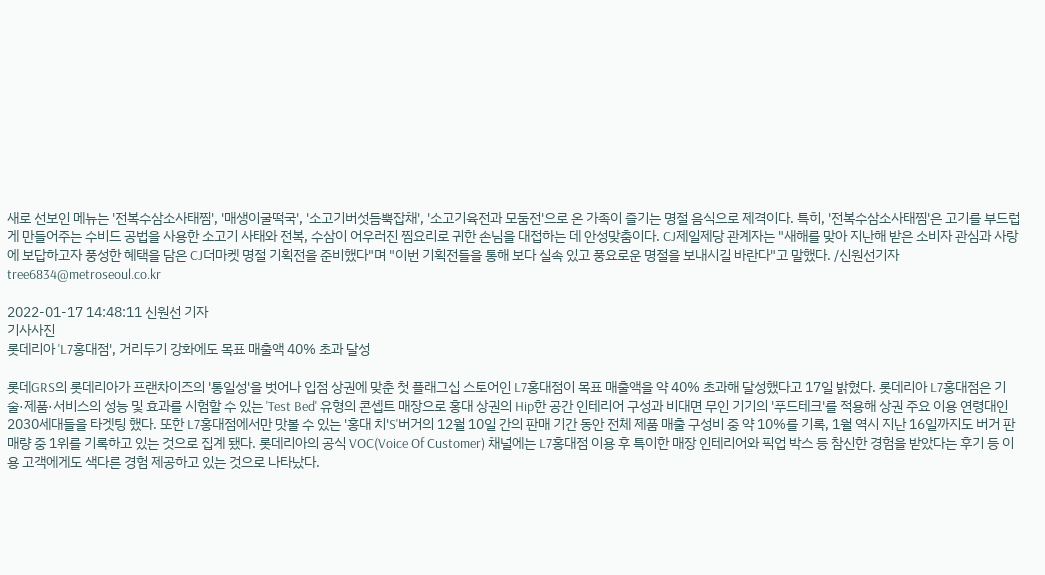새로 선보인 메뉴는 '전복수삼소사태찜', '매생이굴떡국', '소고기버섯듬뿍잡채', '소고기육전과 모둠전'으로 온 가족이 즐기는 명절 음식으로 제격이다. 특히, '전복수삼소사태찜'은 고기를 부드럽게 만들어주는 수비드 공법을 사용한 소고기 사태와 전복, 수삼이 어우러진 찜요리로 귀한 손님을 대접하는 데 안성맞춤이다. CJ제일제당 관계자는 "새해를 맞아 지난해 받은 소비자 관심과 사랑에 보답하고자 풍성한 혜택을 담은 CJ더마켓 명절 기획전을 준비했다"며 "이번 기획전들을 통해 보다 실속 있고 풍요로운 명절을 보내시길 바란다"고 말했다. /신원선기자 tree6834@metroseoul.co.kr

2022-01-17 14:48:11 신원선 기자
기사사진
롯데리아 'L7홍대점', 거리두기 강화에도 목표 매출액 40% 초과 달성

롯데GRS의 롯데리아가 프랜차이즈의 '통일성'을 벗어나 입점 상권에 맞춘 첫 플래그십 스토어인 L7홍대점이 목표 매출액을 약 40% 초과해 달성했다고 17일 밝혔다. 롯데리아 L7홍대점은 기술·제품·서비스의 성능 및 효과를 시험할 수 있는 'Test Bed' 유형의 콘셉트 매장으로 홍대 상권의 Hip한 공간 인테리어 구성과 비대면 무인 기기의 '푸드테크'를 적용해 상권 주요 이용 연령대인 2030세대들을 타겟팅 했다. 또한 L7홍대점에서만 맛볼 수 있는 '홍대 치'S'버거의 12월 10일 간의 판매 기간 동안 전체 제품 매출 구성비 중 약 10%를 기록, 1월 역시 지난 16일까지도 버거 판매량 중 1위를 기록하고 있는 것으로 집계 됐다. 롯데리아의 공식 VOC(Voice Of Customer) 채널에는 L7홍대점 이용 후 특이한 매장 인테리어와 픽업 박스 등 참신한 경험을 받았다는 후기 등 이용 고객에게도 색다른 경험 제공하고 있는 것으로 나타났다.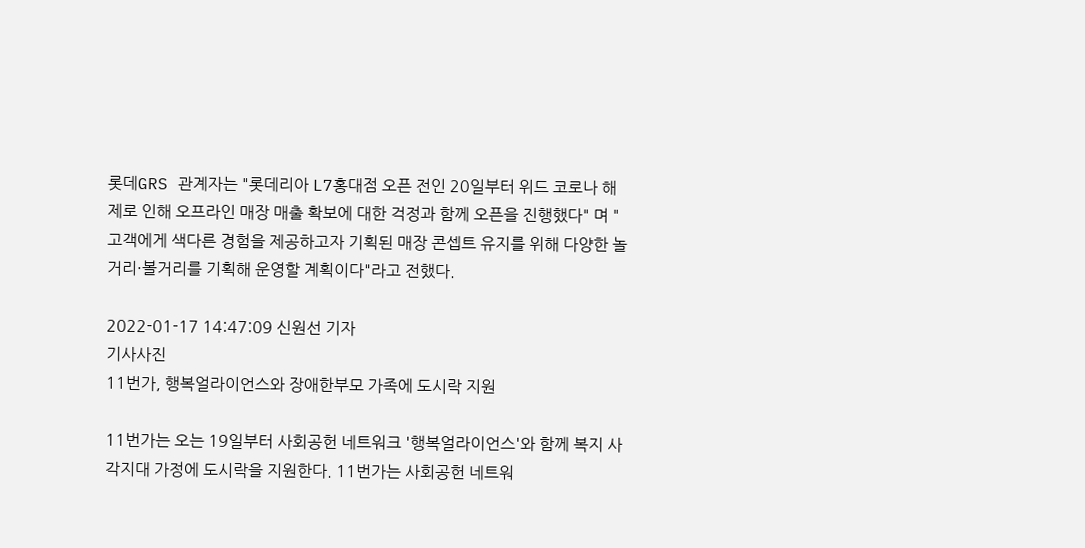롯데GRS 관계자는 "롯데리아 L7홍대점 오픈 전인 20일부터 위드 코로나 해제로 인해 오프라인 매장 매출 확보에 대한 걱정과 함께 오픈을 진행했다" 며 "고객에게 색다른 경험을 제공하고자 기획된 매장 콘셉트 유지를 위해 다양한 놀거리·볼거리를 기획해 운영할 계획이다"라고 전했다.

2022-01-17 14:47:09 신원선 기자
기사사진
11번가, 행복얼라이언스와 장애한부모 가족에 도시락 지원

11번가는 오는 19일부터 사회공헌 네트워크 '행복얼라이언스'와 함께 복지 사각지대 가정에 도시락을 지원한다. 11번가는 사회공헌 네트워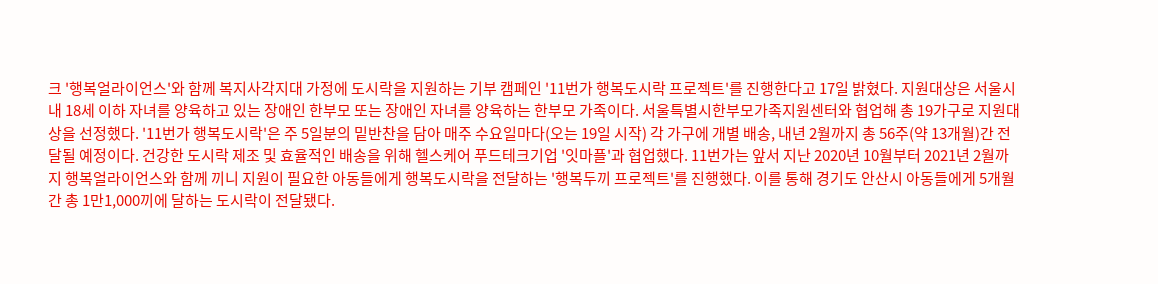크 '행복얼라이언스'와 함께 복지사각지대 가정에 도시락을 지원하는 기부 캠페인 '11번가 행복도시락 프로젝트'를 진행한다고 17일 밝혔다. 지원대상은 서울시 내 18세 이하 자녀를 양육하고 있는 장애인 한부모 또는 장애인 자녀를 양육하는 한부모 가족이다. 서울특별시한부모가족지원센터와 협업해 총 19가구로 지원대상을 선정했다. '11번가 행복도시락'은 주 5일분의 밑반찬을 담아 매주 수요일마다(오는 19일 시작) 각 가구에 개별 배송, 내년 2월까지 총 56주(약 13개월)간 전달될 예정이다. 건강한 도시락 제조 및 효율적인 배송을 위해 헬스케어 푸드테크기업 '잇마플'과 협업했다. 11번가는 앞서 지난 2020년 10월부터 2021년 2월까지 행복얼라이언스와 함께 끼니 지원이 필요한 아동들에게 행복도시락을 전달하는 '행복두끼 프로젝트'를 진행했다. 이를 통해 경기도 안산시 아동들에게 5개월 간 총 1만1,000끼에 달하는 도시락이 전달됐다.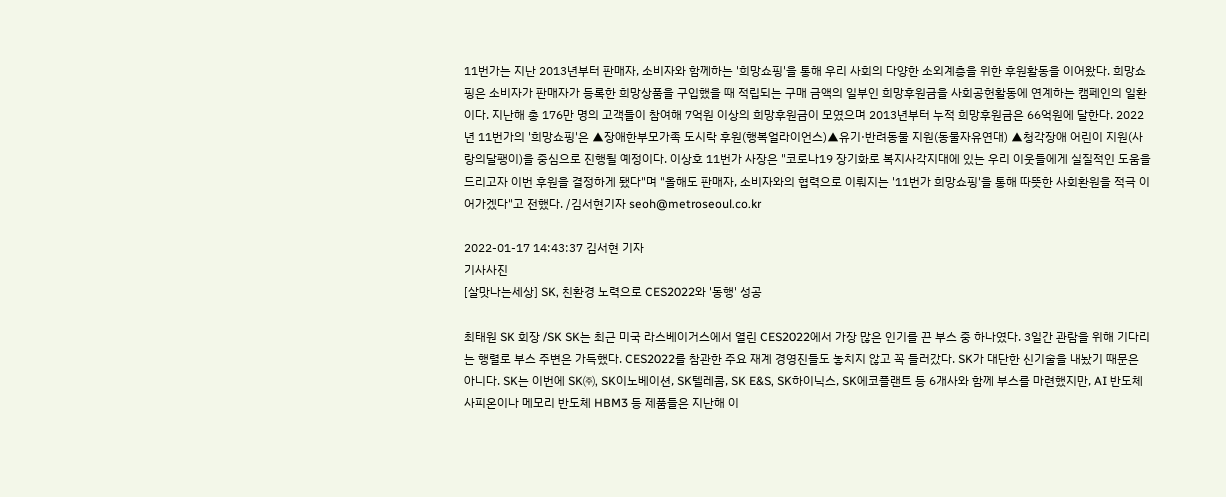11번가는 지난 2013년부터 판매자, 소비자와 함께하는 '희망쇼핑'을 통해 우리 사회의 다양한 소외계층을 위한 후원활동을 이어왔다. 희망쇼핑은 소비자가 판매자가 등록한 희망상품을 구입했을 때 적립되는 구매 금액의 일부인 희망후원금을 사회공헌활동에 연계하는 캠페인의 일환이다. 지난해 총 176만 명의 고객들이 참여해 7억원 이상의 희망후원금이 모였으며 2013년부터 누적 희망후원금은 66억원에 달한다. 2022년 11번가의 '희망쇼핑'은 ▲장애한부모가족 도시락 후원(행복얼라이언스)▲유기·반려동물 지원(동물자유연대) ▲청각장애 어린이 지원(사랑의달팽이)을 중심으로 진행될 예정이다. 이상호 11번가 사장은 "코로나19 장기화로 복지사각지대에 있는 우리 이웃들에게 실질적인 도움을 드리고자 이번 후원을 결정하게 됐다"며 "올해도 판매자, 소비자와의 협력으로 이뤄지는 '11번가 희망쇼핑'을 통해 따뜻한 사회환원을 적극 이어가겠다"고 전했다. /김서현기자 seoh@metroseoul.co.kr

2022-01-17 14:43:37 김서현 기자
기사사진
[살맛나는세상] SK, 친환경 노력으로 CES2022와 '동행' 성공

최태원 SK 회장 /SK SK는 최근 미국 라스베이거스에서 열린 CES2022에서 가장 많은 인기를 끈 부스 중 하나였다. 3일간 관람을 위해 기다리는 행렬로 부스 주변은 가득했다. CES2022를 참관한 주요 재계 경영진들도 놓치지 않고 꼭 들러갔다. SK가 대단한 신기술을 내놨기 때문은 아니다. SK는 이번에 SK㈜, SK이노베이션, SK텔레콤, SK E&S, SK하이닉스, SK에코플랜트 등 6개사와 함께 부스를 마련했지만, AI 반도체 사피온이나 메모리 반도체 HBM3 등 제품들은 지난해 이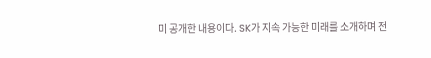미 공개한 내용이다. SK가 지속 가능한 미래를 소개하며 전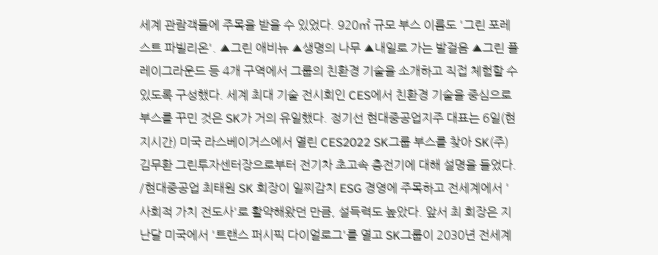세계 관람객들에 주목을 받을 수 있었다. 920㎡ 규모 부스 이름도 '그린 포레스트 파빌리온'. ▲그린 애비뉴 ▲생명의 나무 ▲내일로 가는 발걸음 ▲그린 플레이그라운드 등 4개 구역에서 그룹의 친환경 기술을 소개하고 직접 체험할 수 있도록 구성했다. 세계 최대 기술 전시회인 CES에서 친환경 기술을 중심으로 부스를 꾸민 것은 SK가 거의 유일했다. 정기선 현대중공업지주 대표는 6일(현지시간) 미국 라스베이거스에서 열린 CES2022 SK그룹 부스를 찾아 SK(주)김무환 그린투자센터장으로부터 전기차 초고속 충전기에 대해 설명을 들었다. /현대중공업 최태원 SK 회장이 일찌감치 ESG 경영에 주목하고 전세계에서 '사회적 가치 전도사'로 활약해왔던 만큼, 설득력도 높았다. 앞서 최 회장은 지난달 미국에서 '트랜스 퍼시픽 다이얼로그'를 열고 SK그룹이 2030년 전세계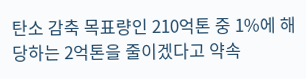탄소 감축 목표량인 210억톤 중 1%에 해당하는 2억톤을 줄이겠다고 약속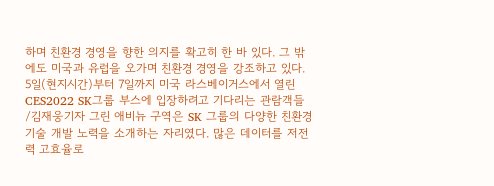하며 친환경 경영을 향한 의지를 확고히 한 바 있다. 그 밖에도 미국과 유럽을 오가며 친환경 경영을 강조하고 있다. 5일(현지시간)부터 7일까지 미국 라스베이거스에서 열린 CES2022 SK그룹 부스에 입장하려고 기다리는 관람객들 /김재웅기자 그린 애비뉴 구역은 SK 그룹의 다양한 친환경 기술 개발 노력을 소개하는 자리였다. 많은 데이터를 저전력 고효율로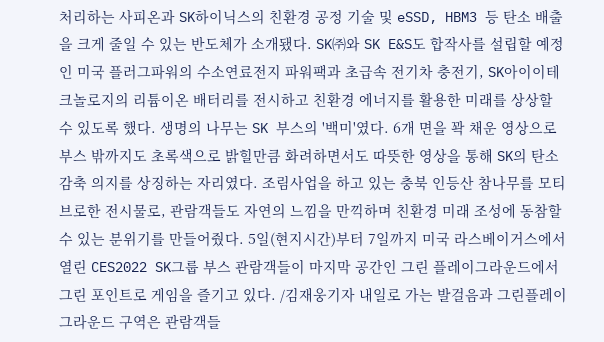처리하는 사피온과 SK하이닉스의 친환경 공정 기술 및 eSSD, HBM3 등 탄소 배출을 크게 줄일 수 있는 반도체가 소개됐다. SK㈜와 SK E&S도 합작사를 설립할 예정인 미국 플러그파워의 수소연료전지 파워팩과 초급속 전기차 충전기, SK아이이테크놀로지의 리튬이온 배터리를 전시하고 친환경 에너지를 활용한 미래를 상상할 수 있도록 했다. 생명의 나무는 SK 부스의 '백미'였다. 6개 면을 꽉 채운 영상으로 부스 밖까지도 초록색으로 밝힐만큼 화려하면서도 따뜻한 영상을 통해 SK의 탄소 감축 의지를 상징하는 자리였다. 조림사업을 하고 있는 충북 인등산 참나무를 모티브로한 전시물로, 관람객들도 자연의 느낌을 만끽하며 친환경 미래 조성에 동참할 수 있는 분위기를 만들어줬다. 5일(현지시간)부터 7일까지 미국 라스베이거스에서 열린 CES2022 SK그룹 부스 관람객들이 마지막 공간인 그린 플레이그라운드에서 그린 포인트로 게임을 즐기고 있다. /김재웅기자 내일로 가는 발걸음과 그린플레이그라운드 구역은 관람객들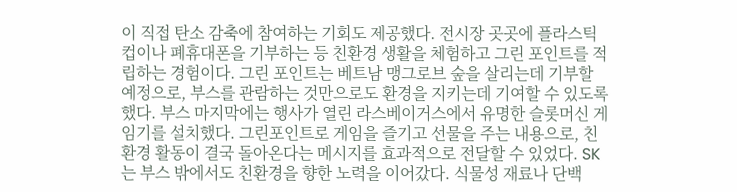이 직접 탄소 감축에 참여하는 기회도 제공했다. 전시장 곳곳에 플라스틱 컵이나 폐휴대폰을 기부하는 등 친환경 생활을 체험하고 그린 포인트를 적립하는 경험이다. 그린 포인트는 베트남 맹그로브 숲을 살리는데 기부할 예정으로, 부스를 관람하는 것만으로도 환경을 지키는데 기여할 수 있도록 했다. 부스 마지막에는 행사가 열린 라스베이거스에서 유명한 슬롯머신 게임기를 설치했다. 그린포인트로 게임을 즐기고 선물을 주는 내용으로, 친환경 활동이 결국 돌아온다는 메시지를 효과적으로 전달할 수 있었다. SK는 부스 밖에서도 친환경을 향한 노력을 이어갔다. 식물성 재료나 단백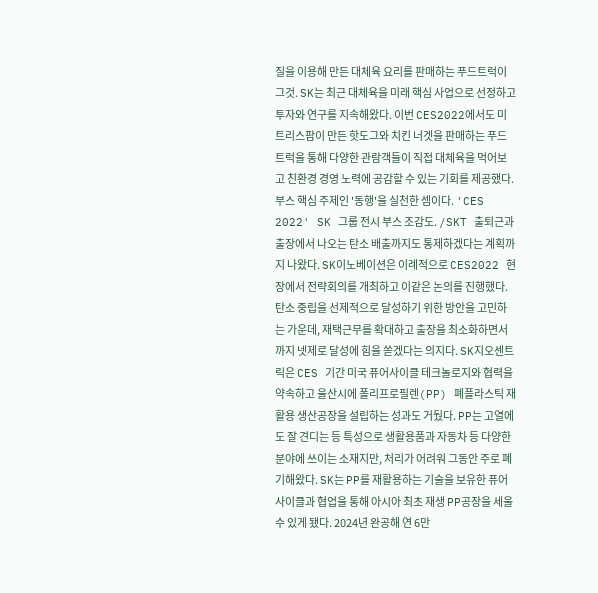질을 이용해 만든 대체육 요리를 판매하는 푸드트럭이 그것. SK는 최근 대체육을 미래 핵심 사업으로 선정하고 투자와 연구를 지속해왔다. 이번 CES2022에서도 미트리스팜이 만든 핫도그와 치킨 너겟을 판매하는 푸드트럭을 통해 다양한 관람객들이 직접 대체육을 먹어보고 친환경 경영 노력에 공감할 수 있는 기회를 제공했다. 부스 핵심 주제인 '동행'을 실천한 셈이다. 'CES 2022' SK 그룹 전시 부스 조감도. /SKT 출퇴근과 출장에서 나오는 탄소 배출까지도 통제하겠다는 계획까지 나왔다. SK이노베이션은 이례적으로 CES2022 현장에서 전략회의를 개최하고 이같은 논의를 진행했다. 탄소 중립을 선제적으로 달성하기 위한 방안을 고민하는 가운데, 재택근무를 확대하고 출장을 최소화하면서까지 넷제로 달성에 힘을 쏟겠다는 의지다. SK지오센트릭은 CES 기간 미국 퓨어사이클 테크놀로지와 협력을 약속하고 울산시에 폴리프로필렌(PP) 폐플라스틱 재활용 생산공장을 설립하는 성과도 거뒀다. PP는 고열에도 잘 견디는 등 특성으로 생활용품과 자동차 등 다양한 분야에 쓰이는 소재지만, 처리가 어려워 그동안 주로 폐기해왔다. SK는 PP를 재활용하는 기술을 보유한 퓨어사이클과 협업을 통해 아시아 최초 재생 PP공장을 세울 수 있게 됐다. 2024년 완공해 연 6만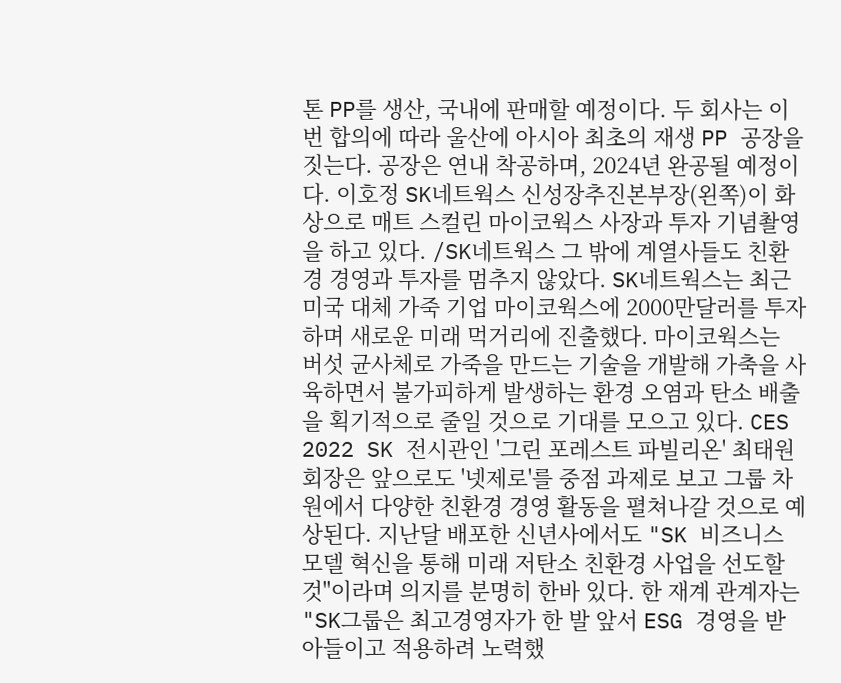톤 PP를 생산, 국내에 판매할 예정이다. 두 회사는 이번 합의에 따라 울산에 아시아 최초의 재생 PP 공장을 짓는다. 공장은 연내 착공하며, 2024년 완공될 예정이다. 이호정 SK네트웍스 신성장추진본부장(왼쪽)이 화상으로 매트 스컬린 마이코웍스 사장과 투자 기념촬영을 하고 있다. /SK네트웍스 그 밖에 계열사들도 친환경 경영과 투자를 멈추지 않았다. SK네트웍스는 최근 미국 대체 가죽 기업 마이코웍스에 2000만달러를 투자하며 새로운 미래 먹거리에 진출했다. 마이코웍스는 버섯 균사체로 가죽을 만드는 기술을 개발해 가축을 사육하면서 불가피하게 발생하는 환경 오염과 탄소 배출을 획기적으로 줄일 것으로 기대를 모으고 있다. CES 2022 SK 전시관인 '그린 포레스트 파빌리온' 최태원 회장은 앞으로도 '넷제로'를 중점 과제로 보고 그룹 차원에서 다양한 친환경 경영 활동을 펼쳐나갈 것으로 예상된다. 지난달 배포한 신년사에서도 "SK 비즈니스 모델 혁신을 통해 미래 저탄소 친환경 사업을 선도할 것"이라며 의지를 분명히 한바 있다. 한 재계 관계자는 "SK그룹은 최고경영자가 한 발 앞서 ESG 경영을 받아들이고 적용하려 노력했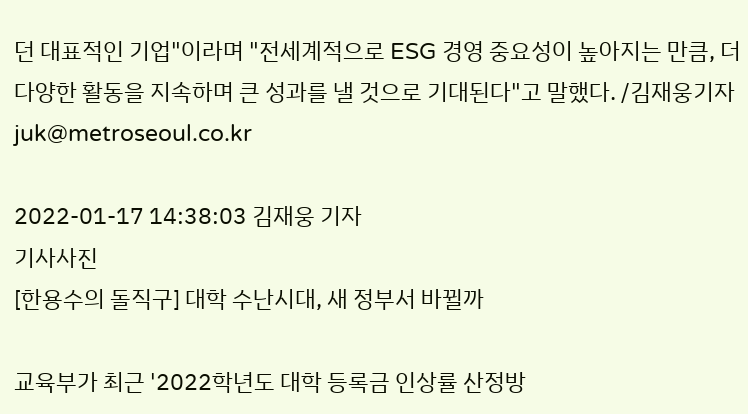던 대표적인 기업"이라며 "전세계적으로 ESG 경영 중요성이 높아지는 만큼, 더 다양한 활동을 지속하며 큰 성과를 낼 것으로 기대된다"고 말했다. /김재웅기자 juk@metroseoul.co.kr

2022-01-17 14:38:03 김재웅 기자
기사사진
[한용수의 돌직구] 대학 수난시대, 새 정부서 바뀔까

교육부가 최근 '2022학년도 대학 등록금 인상률 산정방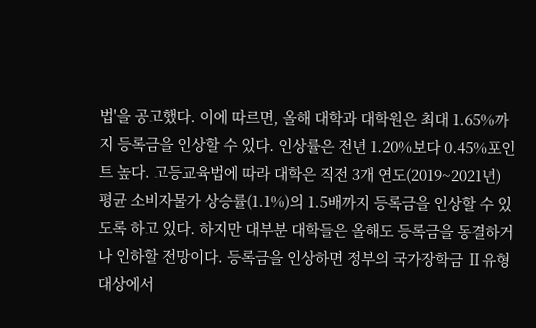법'을 공고했다. 이에 따르면, 올해 대학과 대학원은 최대 1.65%까지 등록금을 인상할 수 있다. 인상률은 전년 1.20%보다 0.45%포인트 높다. 고등교육법에 따라 대학은 직전 3개 연도(2019~2021년) 평균 소비자물가 상승률(1.1%)의 1.5배까지 등록금을 인상할 수 있도록 하고 있다. 하지만 대부분 대학들은 올해도 등록금을 동결하거나 인하할 전망이다. 등록금을 인상하면 정부의 국가장학금 Ⅱ유형 대상에서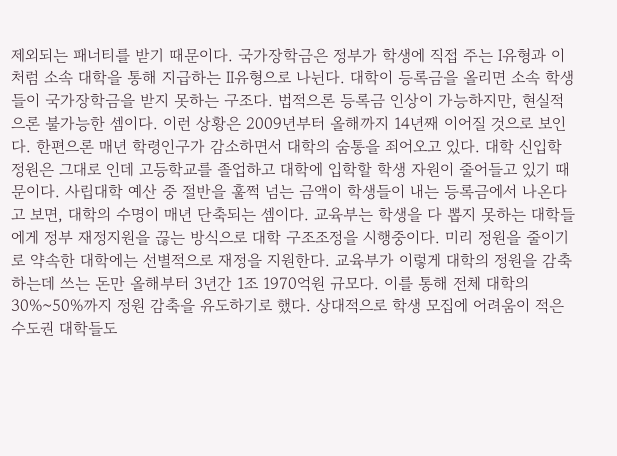제외되는 패너티를 받기 때문이다. 국가장학금은 정부가 학생에 직접 주는 Ⅰ유형과 이처럼 소속 대학을 통해 지급하는 Ⅱ유형으로 나뉜다. 대학이 등록금을 올리면 소속 학생들이 국가장학금을 받지 못하는 구조다. 법적으론 등록금 인상이 가능하지만, 현실적으론 불가능한 셈이다. 이런 상황은 2009년부터 올해까지 14년째 이어질 것으로 보인다. 한편으론 매년 학령인구가 감소하면서 대학의 숨통을 죄어오고 있다. 대학 신입학 정원은 그대로 인데 고등학교를 졸업하고 대학에 입학할 학생 자원이 줄어들고 있기 때문이다. 사립대학 예산 중 절반을 훌쩍 넘는 금액이 학생들이 내는 등록금에서 나온다고 보면, 대학의 수명이 매년 단축되는 셈이다. 교육부는 학생을 다 뽑지 못하는 대학들에게 정부 재정지원을 끊는 방식으로 대학 구조조정을 시행중이다. 미리 정원을 줄이기로 약속한 대학에는 선별적으로 재정을 지원한다. 교육부가 이렇게 대학의 정원을 감축하는데 쓰는 돈만 올해부터 3년간 1조 1970억원 규모다. 이를 통해 전체 대학의 30%~50%까지 정원 감축을 유도하기로 했다. 상대적으로 학생 모집에 어려움이 적은 수도권 대학들도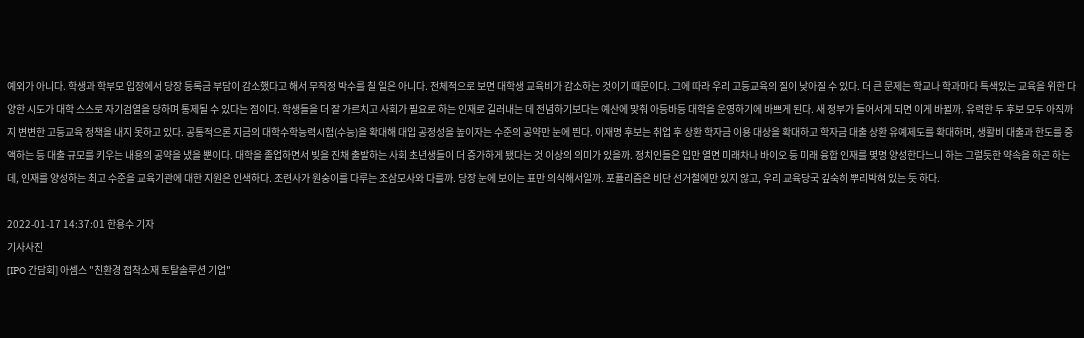예외가 아니다. 학생과 학부모 입장에서 당장 등록금 부담이 감소했다고 해서 무작정 박수를 칠 일은 아니다. 전체적으로 보면 대학생 교육비가 감소하는 것이기 때문이다. 그에 따라 우리 고등교육의 질이 낮아질 수 있다. 더 큰 문제는 학교나 학과마다 특색있는 교육을 위한 다양한 시도가 대학 스스로 자기검열을 당하며 통제될 수 있다는 점이다. 학생들을 더 잘 가르치고 사회가 필요로 하는 인재로 길러내는 데 전념하기보다는 예산에 맞춰 아등바등 대학을 운영하기에 바쁘게 된다. 새 정부가 들어서게 되면 이게 바뀔까. 유력한 두 후보 모두 아직까지 변변한 고등교육 정책을 내지 못하고 있다. 공통적으론 지금의 대학수학능력시험(수능)을 확대해 대입 공정성을 높이자는 수준의 공약만 눈에 띈다. 이재명 후보는 취업 후 상환 학자금 이용 대상을 확대하고 학자금 대출 상환 유예제도를 확대하며, 생활비 대출과 한도를 증액하는 등 대출 규모를 키우는 내용의 공약을 냈을 뿐이다. 대학을 졸업하면서 빚을 진채 출발하는 사회 초년생들이 더 증가하게 됐다는 것 이상의 의미가 있을까. 정치인들은 입만 열면 미래차나 바이오 등 미래 융합 인재를 몇명 양성한다느니 하는 그럴듯한 약속을 하곤 하는데, 인재를 양성하는 최고 수준을 교육기관에 대한 지원은 인색하다. 조련사가 원숭이를 다루는 조삼모사와 다를까. 당장 눈에 보이는 표만 의식해서일까. 포퓰리즘은 비단 선거철에만 있지 않고, 우리 교육당국 깊숙히 뿌리박혀 있는 듯 하다.

2022-01-17 14:37:01 한용수 기자
기사사진
[IPO 간담회] 아셈스 "친환경 접착소재 토탈솔루션 기업"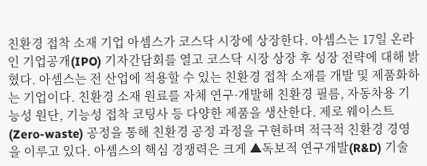친환경 접착 소재 기업 아셈스가 코스닥 시장에 상장한다. 아셈스는 17일 온라인 기업공개(IPO) 기자간담회를 열고 코스닥 시장 상장 후 성장 전략에 대해 밝혔다. 아셈스는 전 산업에 적용할 수 있는 친환경 접착 소재를 개발 및 제품화하는 기업이다. 친환경 소재 원료를 자체 연구·개발해 친환경 필름, 자동차용 기능성 원단, 기능성 접착 코팅사 등 다양한 제품을 생산한다. 제로 웨이스트(Zero-waste) 공정을 통해 친환경 공정 과정을 구현하며 적극적 친환경 경영을 이루고 있다. 아셈스의 핵심 경쟁력은 크게 ▲독보적 연구개발(R&D) 기술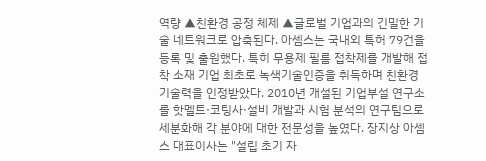역량 ▲친환경 공정 체제 ▲글로벌 기업과의 긴밀한 기술 네트워크로 압축된다. 아셈스는 국내외 특허 79건을 등록 및 출원했다. 특히 무용제 필름 접착제를 개발해 접착 소재 기업 최초로 녹색기술인증을 취득하며 친환경 기술력을 인정받았다. 2010년 개설된 기업부설 연구소를 핫멜트·코팅사·설비 개발과 시험 분석의 연구팀으로 세분화해 각 분야에 대한 전문성을 높였다. 장지상 아셈스 대표이사는 "설립 초기 자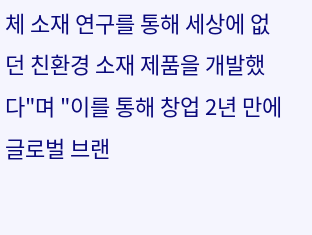체 소재 연구를 통해 세상에 없던 친환경 소재 제품을 개발했다"며 "이를 통해 창업 2년 만에 글로벌 브랜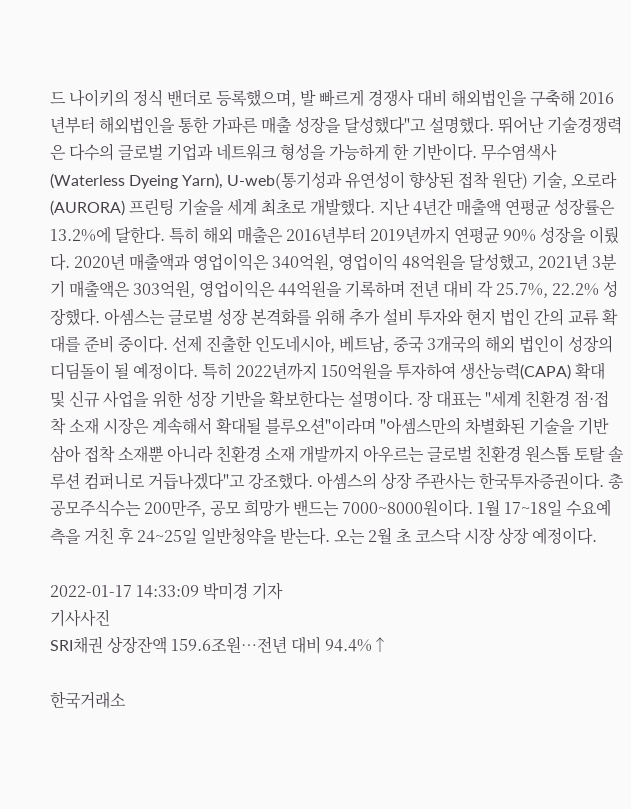드 나이키의 정식 밴더로 등록했으며, 발 빠르게 경쟁사 대비 해외법인을 구축해 2016년부터 해외법인을 통한 가파른 매출 성장을 달성했다"고 설명했다. 뛰어난 기술경쟁력은 다수의 글로벌 기업과 네트워크 형성을 가능하게 한 기반이다. 무수염색사(Waterless Dyeing Yarn), U-web(통기성과 유연성이 향상된 접착 원단) 기술, 오로라(AURORA) 프린팅 기술을 세계 최초로 개발했다. 지난 4년간 매출액 연평균 성장률은 13.2%에 달한다. 특히 해외 매출은 2016년부터 2019년까지 연평균 90% 성장을 이뤘다. 2020년 매출액과 영업이익은 340억원, 영업이익 48억원을 달성했고, 2021년 3분기 매출액은 303억원, 영업이익은 44억원을 기록하며 전년 대비 각 25.7%, 22.2% 성장했다. 아셈스는 글로벌 성장 본격화를 위해 추가 설비 투자와 현지 법인 간의 교류 확대를 준비 중이다. 선제 진출한 인도네시아, 베트남, 중국 3개국의 해외 법인이 성장의 디딤돌이 될 예정이다. 특히 2022년까지 150억원을 투자하여 생산능력(CAPA) 확대 및 신규 사업을 위한 성장 기반을 확보한다는 설명이다. 장 대표는 "세계 친환경 점·접착 소재 시장은 계속해서 확대될 블루오션"이라며 "아셈스만의 차별화된 기술을 기반 삼아 접착 소재뿐 아니라 친환경 소재 개발까지 아우르는 글로벌 친환경 원스톱 토탈 솔루션 컴퍼니로 거듭나겠다"고 강조했다. 아셈스의 상장 주관사는 한국투자증권이다. 총 공모주식수는 200만주, 공모 희망가 밴드는 7000~8000원이다. 1월 17~18일 수요예측을 거친 후 24~25일 일반청약을 받는다. 오는 2월 초 코스닥 시장 상장 예정이다.

2022-01-17 14:33:09 박미경 기자
기사사진
SRI채권 상장잔액 159.6조원…전년 대비 94.4%↑

한국거래소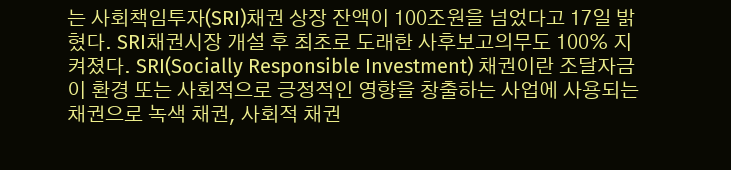는 사회책임투자(SRI)채권 상장 잔액이 100조원을 넘었다고 17일 밝혔다. SRI채권시장 개설 후 최초로 도래한 사후보고의무도 100% 지켜졌다. SRI(Socially Responsible Investment) 채권이란 조달자금이 환경 또는 사회적으로 긍정적인 영향을 창출하는 사업에 사용되는 채권으로 녹색 채권, 사회적 채권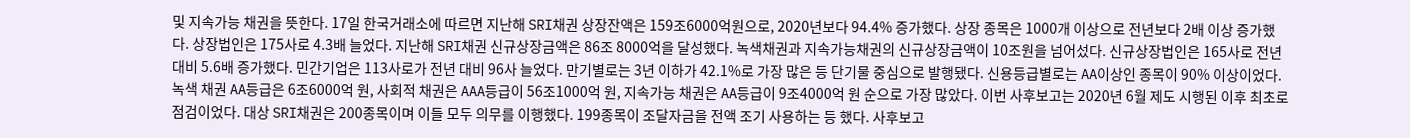및 지속가능 채권을 뜻한다. 17일 한국거래소에 따르면 지난해 SRI채권 상장잔액은 159조6000억원으로, 2020년보다 94.4% 증가했다. 상장 종목은 1000개 이상으로 전년보다 2배 이상 증가했다. 상장법인은 175사로 4.3배 늘었다. 지난해 SRI채권 신규상장금액은 86조 8000억을 달성했다. 녹색채권과 지속가능채권의 신규상장금액이 10조원을 넘어섰다. 신규상장법인은 165사로 전년 대비 5.6배 증가했다. 민간기업은 113사로가 전년 대비 96사 늘었다. 만기별로는 3년 이하가 42.1%로 가장 많은 등 단기물 중심으로 발행됐다. 신용등급별로는 AA이상인 종목이 90% 이상이었다. 녹색 채권 AA등급은 6조6000억 원, 사회적 채권은 AAA등급이 56조1000억 원, 지속가능 채권은 AA등급이 9조4000억 원 순으로 가장 많았다. 이번 사후보고는 2020년 6월 제도 시행된 이후 최초로 점검이었다. 대상 SRI채권은 200종목이며 이들 모두 의무를 이행했다. 199종목이 조달자금을 전액 조기 사용하는 등 했다. 사후보고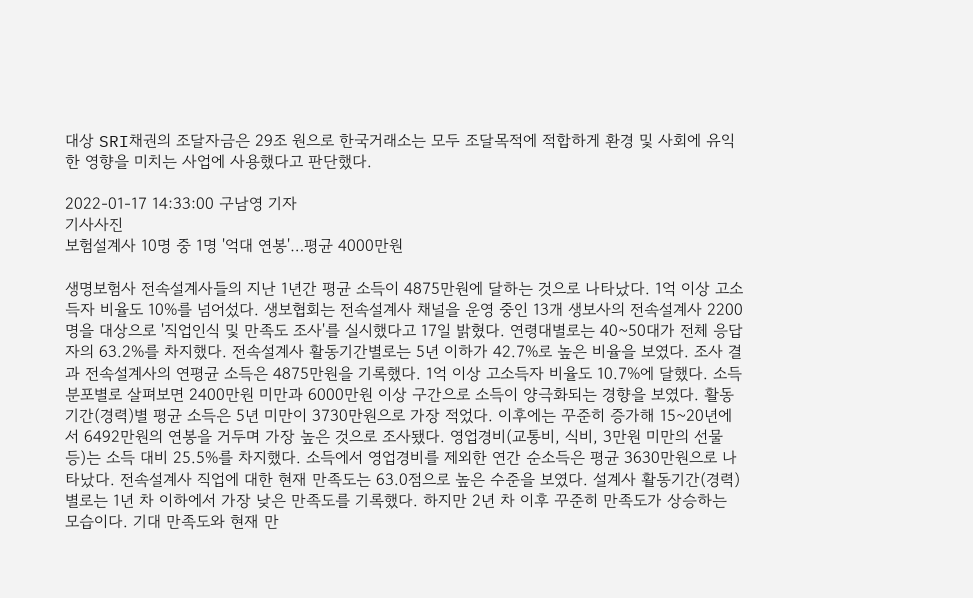대상 SRI채권의 조달자금은 29조 원으로 한국거래소는 모두 조달목적에 적합하게 환경 및 사회에 유익한 영향을 미치는 사업에 사용했다고 판단했다.

2022-01-17 14:33:00 구남영 기자
기사사진
보험설계사 10명 중 1명 '억대 연봉'…평균 4000만원

생명보험사 전속설계사들의 지난 1년간 평균 소득이 4875만원에 달하는 것으로 나타났다. 1억 이상 고소득자 비율도 10%를 넘어섰다. 생보협회는 전속설계사 채널을 운영 중인 13개 생보사의 전속설계사 2200명을 대상으로 '직업인식 및 만족도 조사'를 실시했다고 17일 밝혔다. 연령대별로는 40~50대가 전체 응답자의 63.2%를 차지했다. 전속설계사 활동기간별로는 5년 이하가 42.7%로 높은 비율을 보였다. 조사 결과 전속설계사의 연평균 소득은 4875만원을 기록했다. 1억 이상 고소득자 비율도 10.7%에 달했다. 소득 분포별로 살펴보면 2400만원 미만과 6000만원 이상 구간으로 소득이 양극화되는 경향을 보였다. 활동기간(경력)별 평균 소득은 5년 미만이 3730만원으로 가장 적었다. 이후에는 꾸준히 증가해 15~20년에서 6492만원의 연봉을 거두며 가장 높은 것으로 조사됐다. 영업경비(교통비, 식비, 3만원 미만의 선물 등)는 소득 대비 25.5%를 차지했다. 소득에서 영업경비를 제외한 연간 순소득은 평균 3630만원으로 나타났다. 전속설계사 직업에 대한 현재 만족도는 63.0점으로 높은 수준을 보였다. 설계사 활동기간(경력)별로는 1년 차 이하에서 가장 낮은 만족도를 기록했다. 하지만 2년 차 이후 꾸준히 만족도가 상승하는 모습이다. 기대 만족도와 현재 만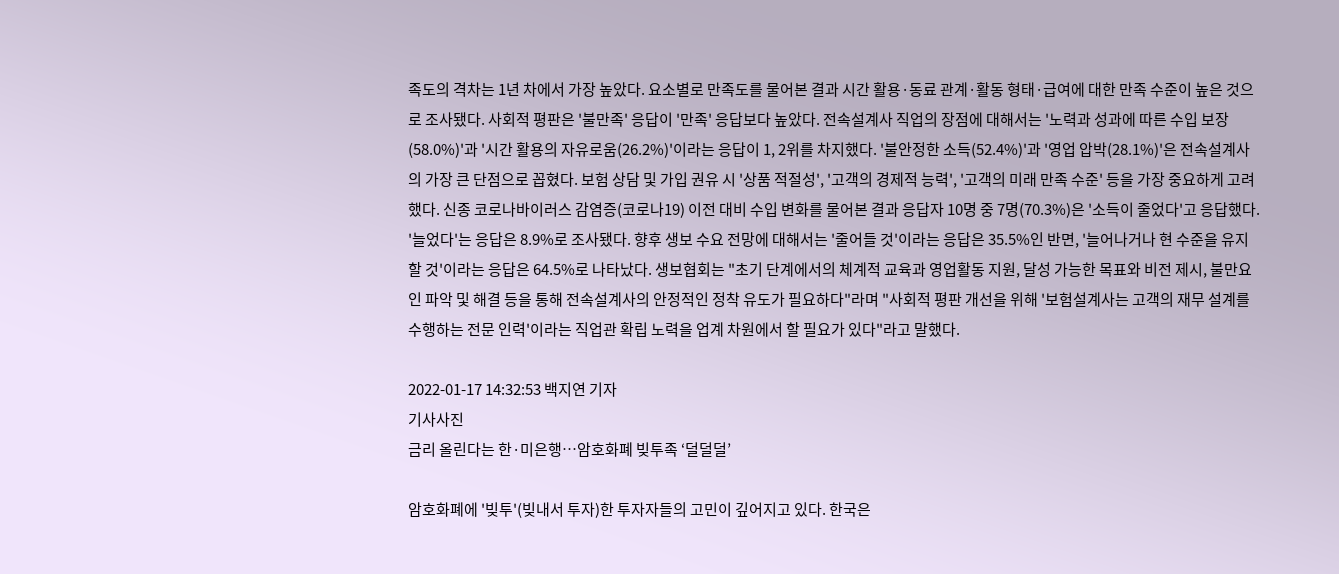족도의 격차는 1년 차에서 가장 높았다. 요소별로 만족도를 물어본 결과 시간 활용·동료 관계·활동 형태·급여에 대한 만족 수준이 높은 것으로 조사됐다. 사회적 평판은 '불만족' 응답이 '만족' 응답보다 높았다. 전속설계사 직업의 장점에 대해서는 '노력과 성과에 따른 수입 보장(58.0%)'과 '시간 활용의 자유로움(26.2%)'이라는 응답이 1, 2위를 차지했다. '불안정한 소득(52.4%)'과 '영업 압박(28.1%)'은 전속설계사의 가장 큰 단점으로 꼽혔다. 보험 상담 및 가입 권유 시 '상품 적절성', '고객의 경제적 능력', '고객의 미래 만족 수준' 등을 가장 중요하게 고려했다. 신종 코로나바이러스 감염증(코로나19) 이전 대비 수입 변화를 물어본 결과 응답자 10명 중 7명(70.3%)은 '소득이 줄었다'고 응답했다. '늘었다'는 응답은 8.9%로 조사됐다. 향후 생보 수요 전망에 대해서는 '줄어들 것'이라는 응답은 35.5%인 반면, '늘어나거나 현 수준을 유지할 것'이라는 응답은 64.5%로 나타났다. 생보협회는 "초기 단계에서의 체계적 교육과 영업활동 지원, 달성 가능한 목표와 비전 제시, 불만요인 파악 및 해결 등을 통해 전속설계사의 안정적인 정착 유도가 필요하다"라며 "사회적 평판 개선을 위해 '보험설계사는 고객의 재무 설계를 수행하는 전문 인력'이라는 직업관 확립 노력을 업계 차원에서 할 필요가 있다"라고 말했다.

2022-01-17 14:32:53 백지연 기자
기사사진
금리 올린다는 한·미은행…암호화폐 빚투족 ‘덜덜덜’

암호화폐에 '빚투'(빚내서 투자)한 투자자들의 고민이 깊어지고 있다. 한국은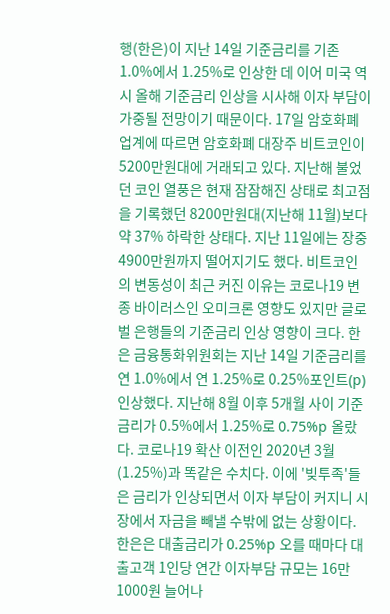행(한은)이 지난 14일 기준금리를 기존 1.0%에서 1.25%로 인상한 데 이어 미국 역시 올해 기준금리 인상을 시사해 이자 부담이 가중될 전망이기 때문이다. 17일 암호화폐 업계에 따르면 암호화폐 대장주 비트코인이 5200만원대에 거래되고 있다. 지난해 불었던 코인 열풍은 현재 잠잠해진 상태로 최고점을 기록했던 8200만원대(지난해 11월)보다 약 37% 하락한 상태다. 지난 11일에는 장중 4900만원까지 떨어지기도 했다. 비트코인의 변동성이 최근 커진 이유는 코로나19 변종 바이러스인 오미크론 영향도 있지만 글로벌 은행들의 기준금리 인상 영향이 크다. 한은 금융통화위원회는 지난 14일 기준금리를 연 1.0%에서 연 1.25%로 0.25%포인트(p) 인상했다. 지난해 8월 이후 5개월 사이 기준금리가 0.5%에서 1.25%로 0.75%p 올랐다. 코로나19 확산 이전인 2020년 3월(1.25%)과 똑같은 수치다. 이에 '빚투족'들은 금리가 인상되면서 이자 부담이 커지니 시장에서 자금을 빼낼 수밖에 없는 상황이다. 한은은 대출금리가 0.25%p 오를 때마다 대출고객 1인당 연간 이자부담 규모는 16만1000원 늘어나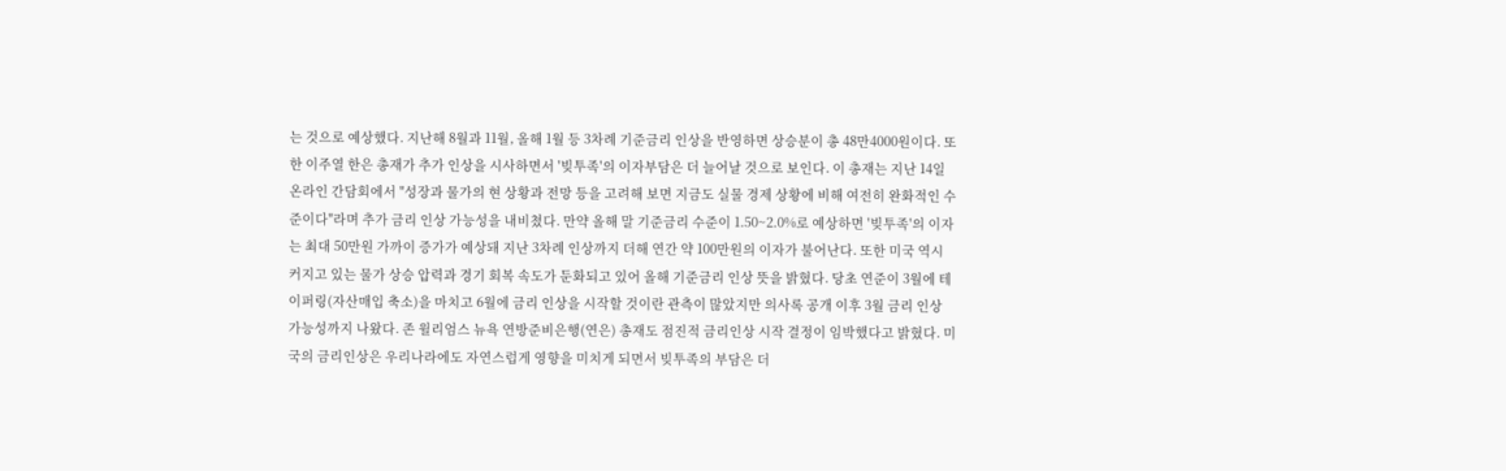는 것으로 예상했다. 지난해 8월과 11월, 올해 1월 등 3차례 기준금리 인상을 반영하면 상승분이 총 48만4000원이다. 또한 이주열 한은 총재가 추가 인상을 시사하면서 '빚투족'의 이자부담은 더 늘어날 것으로 보인다. 이 총재는 지난 14일 온라인 간담회에서 "성장과 물가의 현 상황과 전망 등을 고려해 보면 지금도 실물 경제 상황에 비해 여전히 완화적인 수준이다"라며 추가 금리 인상 가능성을 내비쳤다. 만약 올해 말 기준금리 수준이 1.50~2.0%로 예상하면 '빚투족'의 이자는 최대 50만원 가까이 증가가 예상돼 지난 3차례 인상까지 더해 연간 약 100만원의 이자가 불어난다. 또한 미국 역시 커지고 있는 물가 상승 압력과 경기 회복 속도가 둔화되고 있어 올해 기준금리 인상 뜻을 밝혔다. 당초 연준이 3월에 테이퍼링(자산매입 축소)을 마치고 6월에 금리 인상을 시작할 것이란 관측이 많았지만 의사록 공개 이후 3월 금리 인상 가능성까지 나왔다. 존 윌리엄스 뉴욕 연방준비은행(연은) 총재도 점진적 금리인상 시작 결정이 임박했다고 밝혔다. 미국의 금리인상은 우리나라에도 자연스럽게 영향을 미치게 되면서 빚투족의 부담은 더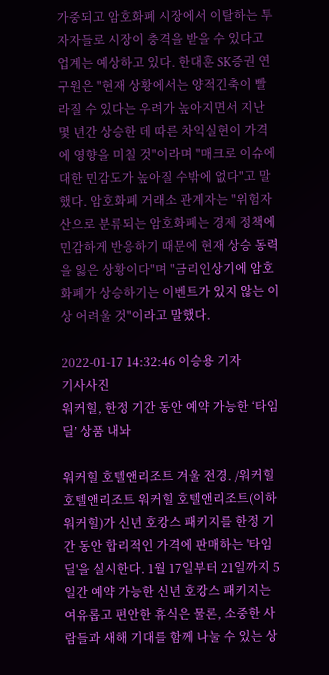가중되고 암호화폐 시장에서 이탈하는 투자자들로 시장이 충격을 받을 수 있다고 업계는 예상하고 있다. 한대훈 SK증권 연구원은 "현재 상황에서는 양적긴축이 빨라질 수 있다는 우려가 높아지면서 지난 몇 년간 상승한 데 따른 차익실현이 가격에 영향을 미칠 것"이라며 "매크로 이슈에 대한 민감도가 높아질 수밖에 없다"고 말했다. 암호화폐 거래소 관계자는 "위험자산으로 분류되는 암호화폐는 경제 정책에 민감하게 반응하기 때문에 현재 상승 동력을 잃은 상황이다"며 "금리인상기에 암호화폐가 상승하기는 이벤트가 있지 않는 이상 어려울 것"이라고 말했다.

2022-01-17 14:32:46 이승용 기자
기사사진
워커힐, 한정 기간 동안 예약 가능한 ‘타임딜’ 상품 내놔

워커힐 호텔앤리조트 겨울 전경. /워커힐 호텔앤리조트 워커힐 호텔앤리조트(이하 워커힐)가 신년 호캉스 패키지를 한정 기간 동안 합리적인 가격에 판매하는 '타임딜'을 실시한다. 1월 17일부터 21일까지 5일간 예약 가능한 신년 호캉스 패키지는 여유롭고 편안한 휴식은 물론, 소중한 사람들과 새해 기대를 함께 나눌 수 있는 상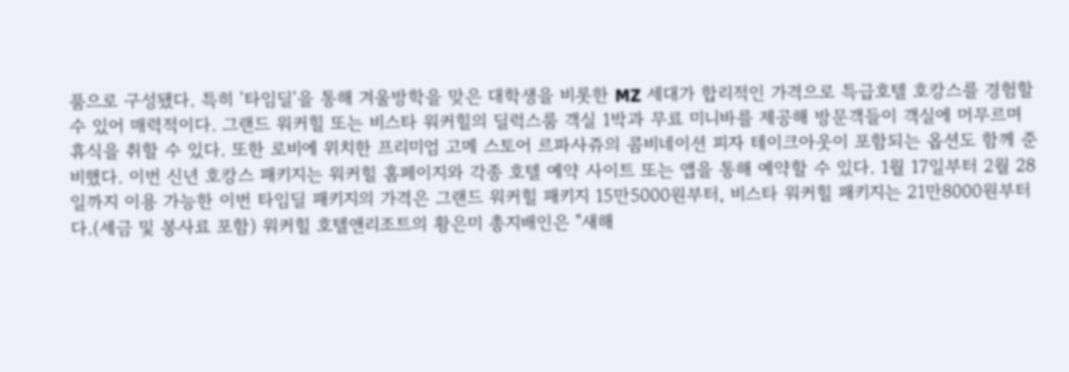품으로 구성됐다. 특히 '타임딜'을 통해 겨울방학을 맞은 대학생을 비롯한 MZ 세대가 합리적인 가격으로 특급호텔 호캉스를 경험할 수 있어 매력적이다. 그랜드 워커힐 또는 비스타 워커힐의 딜럭스룸 객실 1박과 무료 미니바를 제공해 방문객들이 객실에 머무르며 휴식을 취할 수 있다. 또한 로비에 위치한 프리미엄 고메 스토어 르파사쥬의 콤비네이션 피자 테이크아웃이 포함되는 옵션도 함께 준비했다. 이번 신년 호캉스 패키지는 워커힐 홈페이지와 각종 호텔 예약 사이트 또는 앱을 통해 예약할 수 있다. 1월 17일부터 2월 28일까지 이용 가능한 이번 타임딜 패키지의 가격은 그랜드 워커힐 패키지 15만5000원부터, 비스타 워커힐 패키지는 21만8000원부터다.(세금 및 봉사료 포함) 워커힐 호텔앤리조트의 황은미 총지배인은 "새해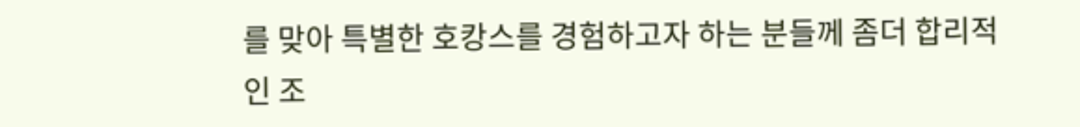를 맞아 특별한 호캉스를 경험하고자 하는 분들께 좀더 합리적인 조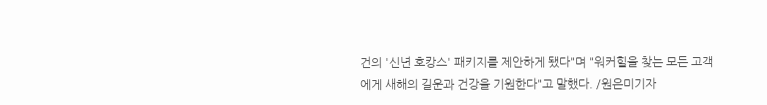건의 '신년 호캉스' 패키지를 제안하게 됐다"며 "워커힐을 찾는 모든 고객에게 새해의 길운과 건강을 기원한다"고 말했다. /원은미기자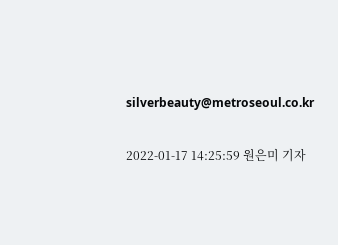silverbeauty@metroseoul.co.kr

2022-01-17 14:25:59 원은미 기자